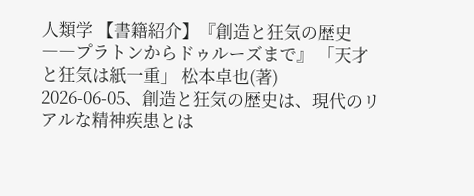人類学 【書籍紹介】『創造と狂気の歴史――プラトンからドゥルーズまで』 「天才と狂気は紙一重」 松本卓也(著) 2026-06-05、創造と狂気の歴史は、現代のリアルな精神疾患とは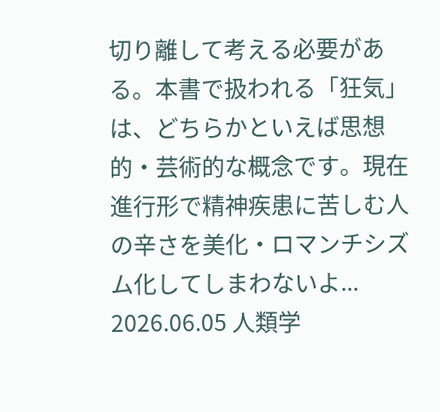切り離して考える必要がある。本書で扱われる「狂気」は、どちらかといえば思想的・芸術的な概念です。現在進行形で精神疾患に苦しむ人の辛さを美化・ロマンチシズム化してしまわないよ... 2026.06.05 人類学